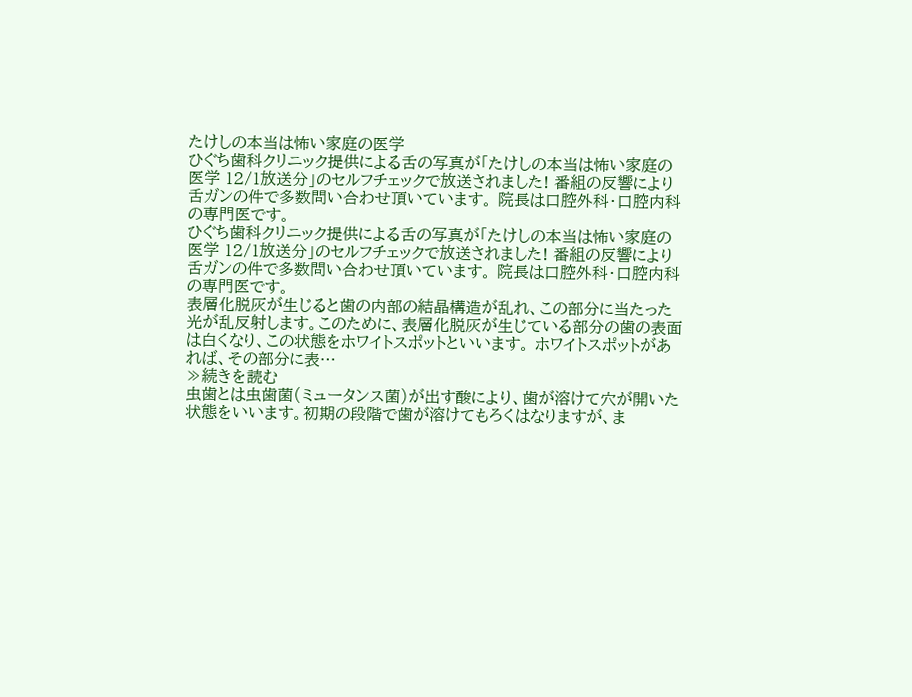たけしの本当は怖い家庭の医学
ひぐち歯科クリニック提供による舌の写真が「たけしの本当は怖い家庭の医学 12/1放送分」のセルフチェックで放送されました! 番組の反響により舌ガンの件で多数問い合わせ頂いています。 院長は口腔外科・口腔内科の専門医です。
ひぐち歯科クリニック提供による舌の写真が「たけしの本当は怖い家庭の医学 12/1放送分」のセルフチェックで放送されました! 番組の反響により舌ガンの件で多数問い合わせ頂いています。 院長は口腔外科・口腔内科の専門医です。
表層化脱灰が生じると歯の内部の結晶構造が乱れ、この部分に当たった光が乱反射します。このために、表層化脱灰が生じている部分の歯の表面は白くなり、この状態をホワイトスポットといいます。 ホワイトスポットがあれば、その部分に表…
≫続きを読む
虫歯とは虫歯菌(ミュータンス菌)が出す酸により、歯が溶けて穴が開いた状態をいいます。初期の段階で歯が溶けてもろくはなりますが、ま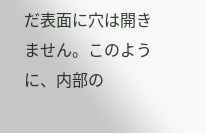だ表面に穴は開き ません。このように、内部の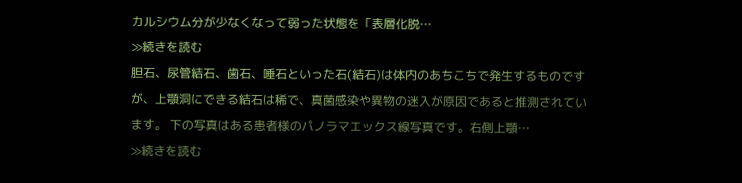カルシウム分が少なくなって弱った状態を「表層化脱…
≫続きを読む
胆石、尿管結石、歯石、唾石といった石(結石)は体内のあちこちで発生するものですが、上顎洞にできる結石は稀で、真菌感染や異物の迷入が原因であると推測されています。 下の写真はある患者様のパノラマエックス線写真です。右側上顎…
≫続きを読む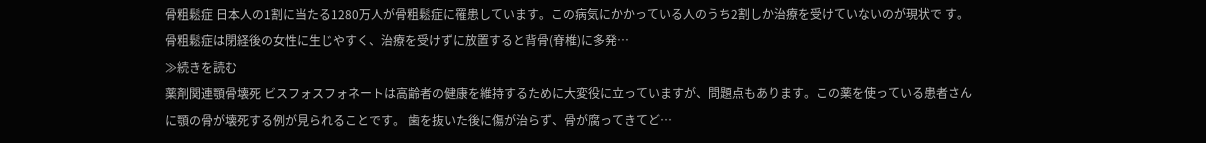骨粗鬆症 日本人の1割に当たる1280万人が骨粗鬆症に罹患しています。この病気にかかっている人のうち2割しか治療を受けていないのが現状で す。骨粗鬆症は閉経後の女性に生じやすく、治療を受けずに放置すると背骨(脊椎)に多発…
≫続きを読む
薬剤関連顎骨壊死 ビスフォスフォネートは高齢者の健康を維持するために大変役に立っていますが、問題点もあります。この薬を使っている患者さんに顎の骨が壊死する例が見られることです。 歯を抜いた後に傷が治らず、骨が腐ってきてど…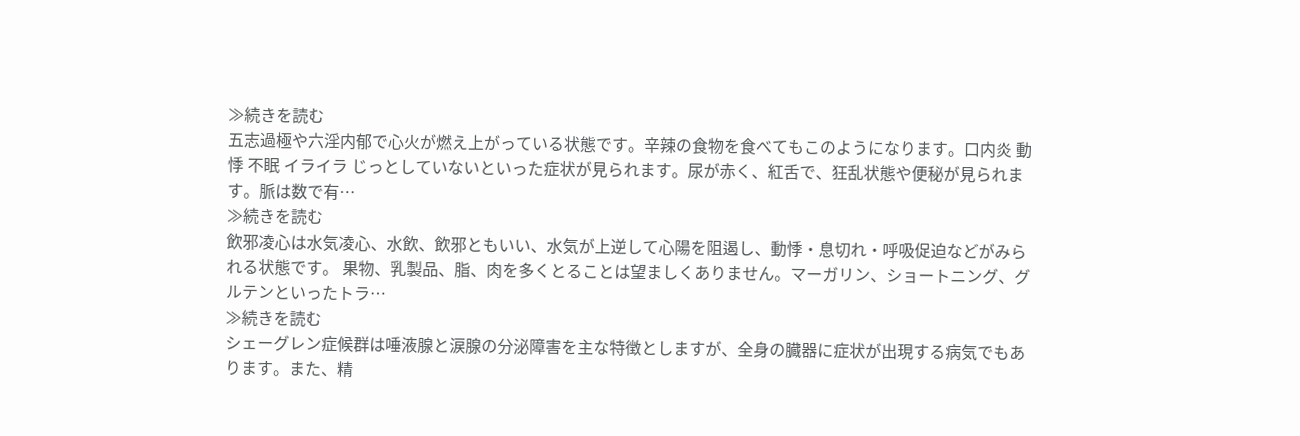≫続きを読む
五志過極や六淫内郁で心火が燃え上がっている状態です。辛辣の食物を食べてもこのようになります。口内炎 動悸 不眠 イライラ じっとしていないといった症状が見られます。尿が赤く、紅舌で、狂乱状態や便秘が見られます。脈は数で有…
≫続きを読む
飲邪凌心は水気凌心、水飲、飲邪ともいい、水気が上逆して心陽を阻遏し、動悸・息切れ・呼吸促迫などがみられる状態です。 果物、乳製品、脂、肉を多くとることは望ましくありません。マーガリン、ショートニング、グルテンといったトラ…
≫続きを読む
シェーグレン症候群は唾液腺と涙腺の分泌障害を主な特徴としますが、全身の臓器に症状が出現する病気でもあります。また、精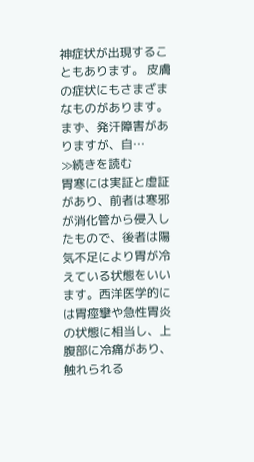神症状が出現することもあります。 皮膚の症状にもさまざまなものがあります。まず、発汗障害がありますが、自…
≫続きを読む
胃寒には実証と虚証があり、前者は寒邪が消化管から侵入したもので、後者は陽気不足により胃が冷えている状態をいいます。西洋医学的には胃痙攣や急性胃炎の状態に相当し、上腹部に冷痛があり、触れられる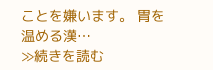ことを嫌います。 胃を温める漢…
≫続きを読む